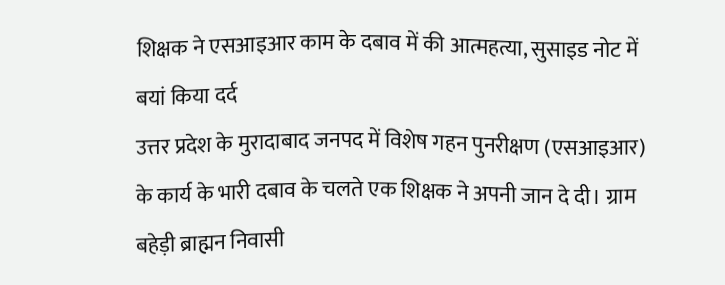शिक्षक ने एसआइआर काम के दबाव में की आत्महत्या, सुसाइड नोट में बयां किया दर्द
उत्तर प्रदेश के मुरादाबाद जनपद में विशेष गहन पुनरीक्षण (एसआइआर) के कार्य के भारी दबाव के चलते एक शिक्षक ने अपनी जान दे दी। ग्राम बहेड़ी ब्राह्मन निवासी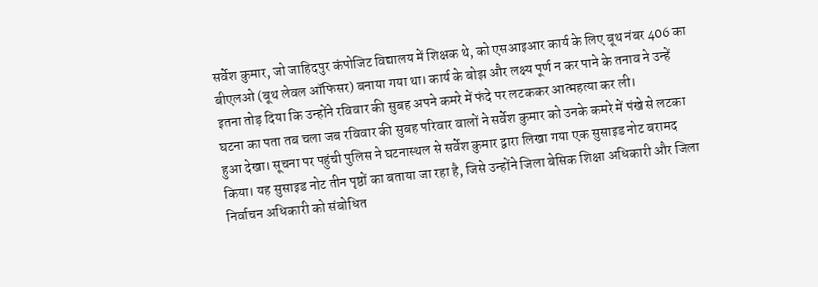सर्वेश कुमार, जो जाहिदपुर कंपोजिट विद्यालय में शिक्षक थे, को एसआइआर कार्य के लिए बूथ नंबर 406 का बीएलओ (बूथ लेवल ऑफिसर) बनाया गया था। कार्य के बोझ और लक्ष्य पूर्ण न कर पाने के तनाव ने उन्हें इतना तोड़ दिया कि उन्होंने रविवार की सुबह अपने कमरे में फंदे पर लटककर आत्महत्या कर ली।
घटना का पता तब चला जब रविवार की सुबह परिवार वालों ने सर्वेश कुमार को उनके कमरे में पंखे से लटका हुआ देखा। सूचना पर पहुंची पुलिस ने घटनास्थल से सर्वेश कुमार द्वारा लिखा गया एक सुसाइड नोट बरामद किया। यह सुसाइड नोट तीन पृष्ठों का बताया जा रहा है, जिसे उन्होंने जिला बेसिक शिक्षा अधिकारी और जिला निर्वाचन अधिकारी को संबोधित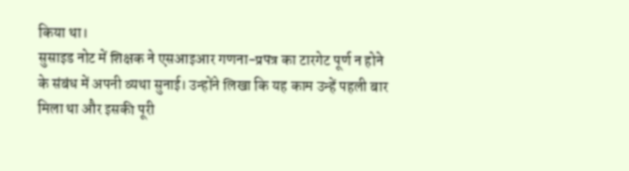किया था।
सुसाइड नोट में शिक्षक ने एसआइआर गणना-प्रपत्र का टारगेट पूर्ण न होने के संबंध में अपनी व्यथा सुनाई। उन्होंने लिखा कि यह काम उन्हें पहली बार मिला था और इसकी पूरी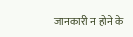जानकारी न होने के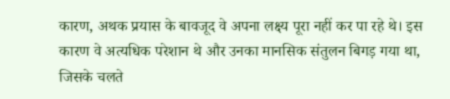कारण, अथक प्रयास के बावजूद वे अपना लक्ष्य पूरा नहीं कर पा रहे थे। इस कारण वे अत्यधिक परेशान थे और उनका मानसिक संतुलन बिगड़ गया था, जिसके चलते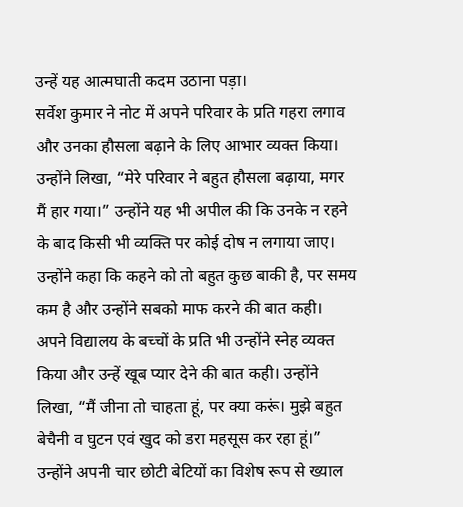उन्हें यह आत्मघाती कदम उठाना पड़ा।
सर्वेश कुमार ने नोट में अपने परिवार के प्रति गहरा लगाव और उनका हौसला बढ़ाने के लिए आभार व्यक्त किया। उन्होंने लिखा, “मेरे परिवार ने बहुत हौसला बढ़ाया, मगर मैं हार गया।” उन्होंने यह भी अपील की कि उनके न रहने के बाद किसी भी व्यक्ति पर कोई दोष न लगाया जाए। उन्होंने कहा कि कहने को तो बहुत कुछ बाकी है, पर समय कम है और उन्होंने सबको माफ करने की बात कही।
अपने विद्यालय के बच्चों के प्रति भी उन्होंने स्नेह व्यक्त किया और उन्हें खूब प्यार देने की बात कही। उन्होंने लिखा, “मैं जीना तो चाहता हूं, पर क्या करूं। मुझे बहुत बेचैनी व घुटन एवं खुद को डरा महसूस कर रहा हूं।” उन्होंने अपनी चार छोटी बेटियों का विशेष रूप से ख्याल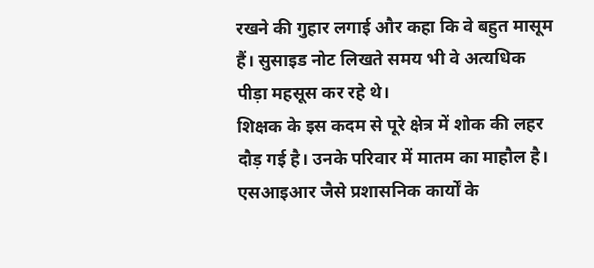रखने की गुहार लगाई और कहा कि वे बहुत मासूम हैं। सुसाइड नोट लिखते समय भी वे अत्यधिक पीड़ा महसूस कर रहे थे।
शिक्षक के इस कदम से पूरे क्षेत्र में शोक की लहर दौड़ गई है। उनके परिवार में मातम का माहौल है। एसआइआर जैसे प्रशासनिक कार्यों के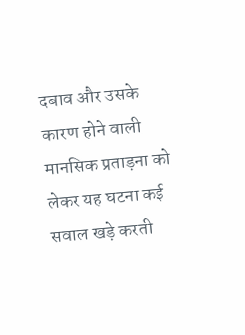दबाव और उसके कारण होने वाली मानसिक प्रताड़ना को लेकर यह घटना कई सवाल खड़े करती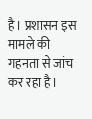है। प्रशासन इस मामले की गहनता से जांच कर रहा है।